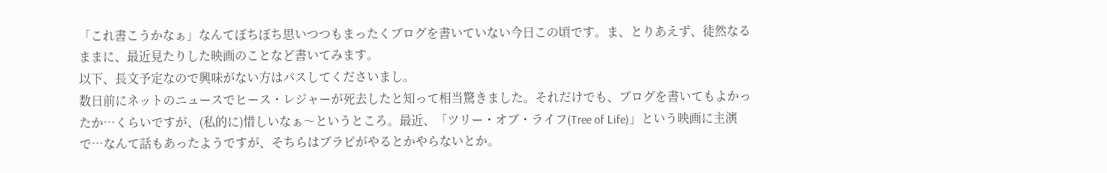「これ書こうかなぁ」なんてぼちぼち思いつつもまったくブログを書いていない今日この頃です。ま、とりあえず、徒然なるままに、最近見たりした映画のことなど書いてみます。
以下、長文予定なので興味がない方はパスしてくださいまし。
数日前にネットのニュースでヒース・レジャーが死去したと知って相当驚きました。それだけでも、ブログを書いてもよかったか…くらいですが、(私的に)惜しいなぁ〜というところ。最近、「ツリー・オブ・ライフ(Tree of Life)」という映画に主演で…なんて話もあったようですが、そちらはブラピがやるとかやらないとか。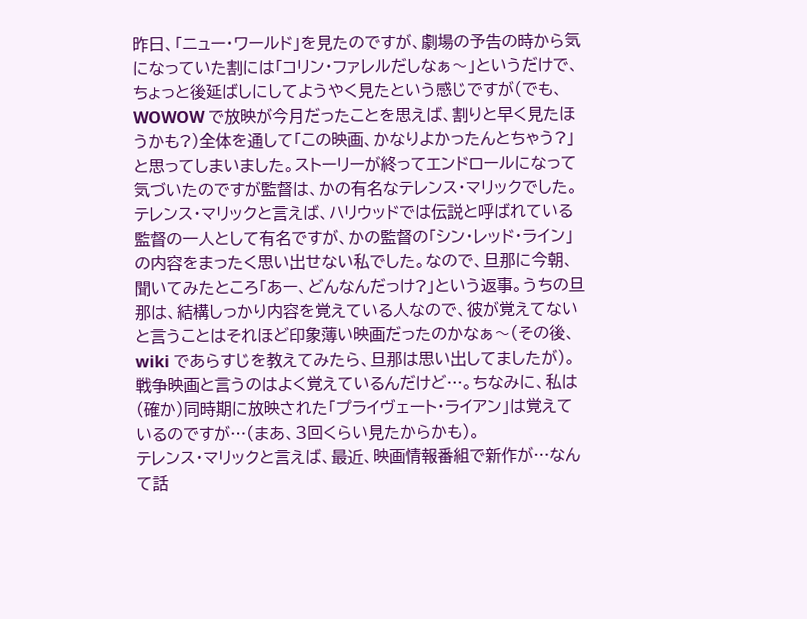昨日、「ニュー・ワールド」を見たのですが、劇場の予告の時から気になっていた割には「コリン・ファレルだしなぁ〜」というだけで、ちょっと後延ばしにしてようやく見たという感じですが(でも、WOWOW で放映が今月だったことを思えば、割りと早く見たほうかも?)全体を通して「この映画、かなりよかったんとちゃう?」と思ってしまいました。ストーリーが終ってエンドロールになって気づいたのですが監督は、かの有名なテレンス・マリックでした。テレンス・マリックと言えば、ハリウッドでは伝説と呼ばれている監督の一人として有名ですが、かの監督の「シン・レッド・ライン」の内容をまったく思い出せない私でした。なので、旦那に今朝、聞いてみたところ「あー、どんなんだっけ?」という返事。うちの旦那は、結構しっかり内容を覚えている人なので、彼が覚えてないと言うことはそれほど印象薄い映画だったのかなぁ〜(その後、wiki であらすじを教えてみたら、旦那は思い出してましたが)。戦争映画と言うのはよく覚えているんだけど…。ちなみに、私は(確か)同時期に放映された「プライヴェート・ライアン」は覚えているのですが…(まあ、3回くらい見たからかも)。
テレンス・マリックと言えば、最近、映画情報番組で新作が…なんて話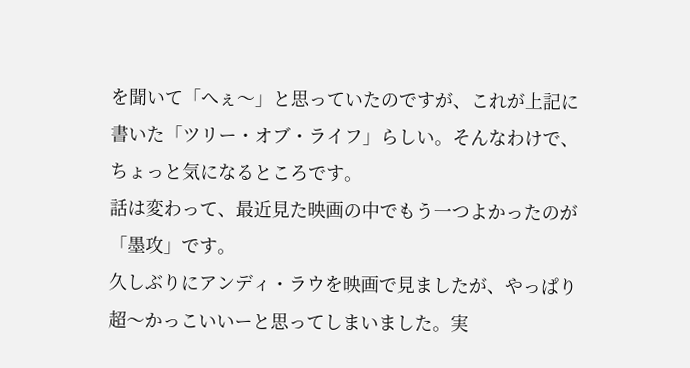を聞いて「へぇ〜」と思っていたのですが、これが上記に書いた「ツリー・オブ・ライフ」らしい。そんなわけで、ちょっと気になるところです。
話は変わって、最近見た映画の中でもう一つよかったのが「墨攻」です。
久しぶりにアンディ・ラウを映画で見ましたが、やっぱり超〜かっこいいーと思ってしまいました。実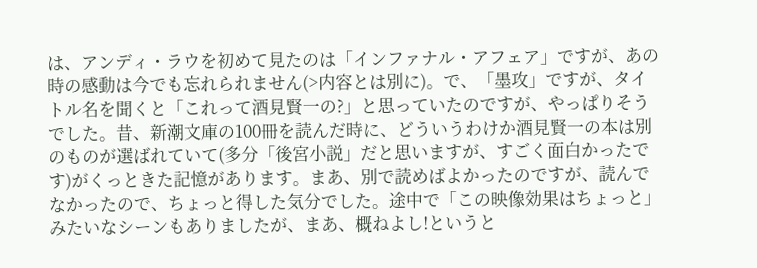は、アンディ・ラウを初めて見たのは「インファナル・アフェア」ですが、あの時の感動は今でも忘れられません(>内容とは別に)。で、「墨攻」ですが、タイトル名を聞くと「これって酒見賢一の?」と思っていたのですが、やっぱりそうでした。昔、新潮文庫の100冊を読んだ時に、どういうわけか酒見賢一の本は別のものが選ばれていて(多分「後宮小説」だと思いますが、すごく面白かったです)がくっときた記憶があります。まあ、別で読めばよかったのですが、読んでなかったので、ちょっと得した気分でした。途中で「この映像効果はちょっと」みたいなシーンもありましたが、まあ、概ねよし!というと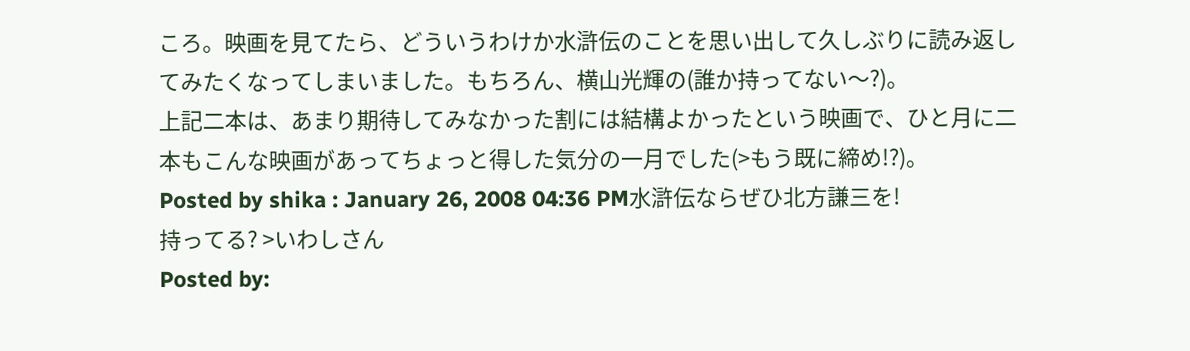ころ。映画を見てたら、どういうわけか水滸伝のことを思い出して久しぶりに読み返してみたくなってしまいました。もちろん、横山光輝の(誰か持ってない〜?)。
上記二本は、あまり期待してみなかった割には結構よかったという映画で、ひと月に二本もこんな映画があってちょっと得した気分の一月でした(>もう既に締め!?)。
Posted by shika : January 26, 2008 04:36 PM水滸伝ならぜひ北方謙三を!
持ってる? >いわしさん
Posted by: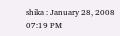shika : January 28, 2008 07:19 PM